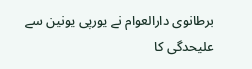برطانوی دارالعوام نے یورپی یونین سے علیحدگی کا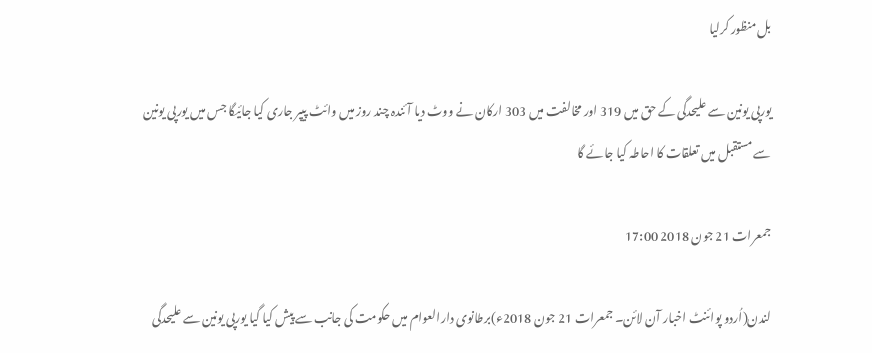بل منظور کرلیا

یورپی یونین سے علیحدگی کے حق میں 319 اور مخالفت میں 303 ارکان نے ووٹ دیا آئندہ چند روز میں وائٹ پیپر جاری کیا جائیگا جس میں یورپی یونین سے مستقبل میں تعلقات کا احاطہ کیا جائے گا

جمعرات 21 جون 2018 17:00

لندن(اُردو پوائنٹ اخبار آن لائن۔ جمعرات 21 جون 2018ء)برطانوی دارالعوام میں حکومت کی جانب سے پیش کیا گیا یورپی یونین سے علیحدگی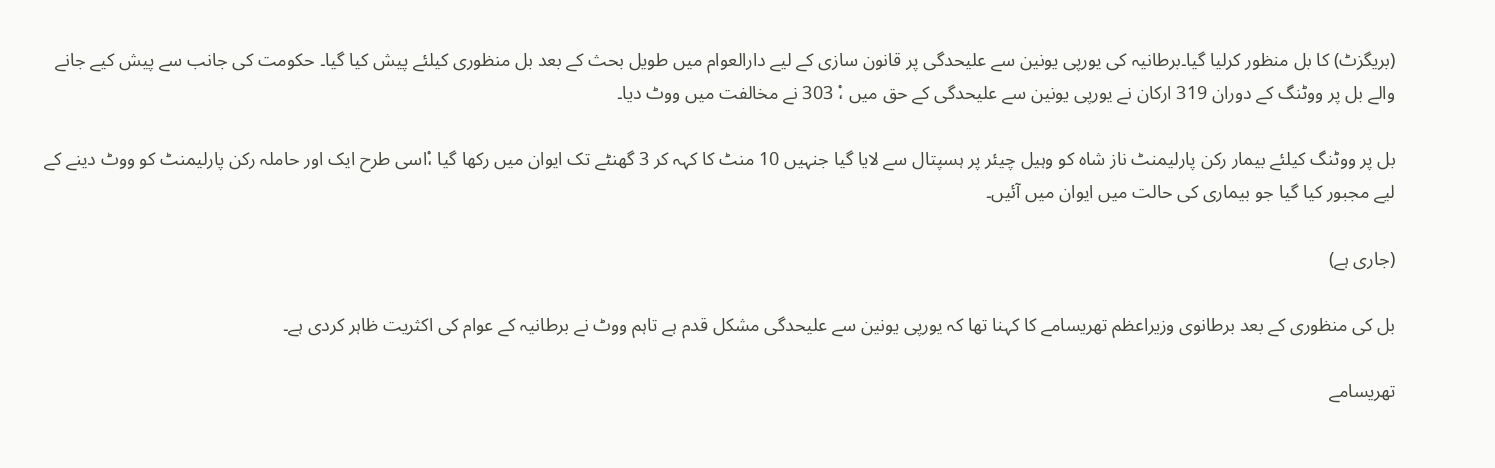(بریگزٹ) کا بل منظور کرلیا گیا۔برطانیہ کی یورپی یونین سے علیحدگی پر قانون سازی کے لیے دارالعوام میں طویل بحث کے بعد بل منظوری کیلئے پیش کیا گیا۔ حکومت کی جانب سے پیش کیے جانے والے بل پر ووٹنگ کے دوران 319 ارکان نے یورپی یونین سے علیحدگی کے حق میں ،ْ 303 نے مخالفت میں ووٹ دیا۔

بل پر ووٹنگ کیلئے بیمار رکن پارلیمنٹ ناز شاہ کو وہیل چیئر پر ہسپتال سے لایا گیا جنہیں 10 منٹ کا کہہ کر 3 گھنٹے تک ایوان میں رکھا گیا ،ْاسی طرح ایک اور حاملہ رکن پارلیمنٹ کو ووٹ دینے کے لیے مجبور کیا گیا جو بیماری کی حالت میں ایوان میں آئیں۔

(جاری ہے)

بل کی منظوری کے بعد برطانوی وزیراعظم تھریسامے کا کہنا تھا کہ یورپی یونین سے علیحدگی مشکل قدم ہے تاہم ووٹ نے برطانیہ کے عوام کی اکثریت ظاہر کردی ہے۔

تھریسامے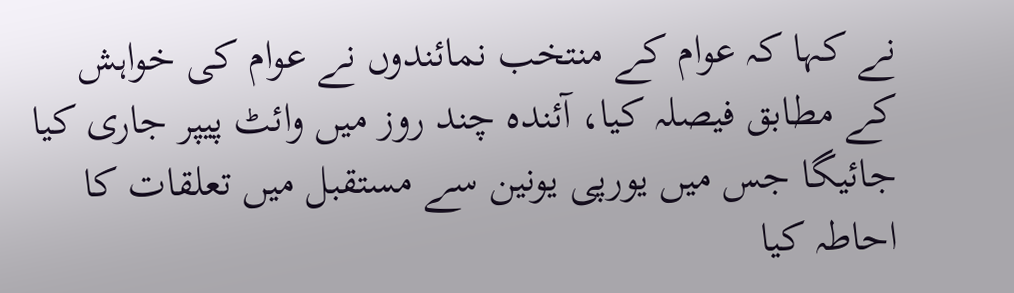نے کہا کہ عوام کے منتخب نمائندوں نے عوام کی خواہش کے مطابق فیصلہ کیا، آئندہ چند روز میں وائٹ پیپر جاری کیا جائیگا جس میں یورپی یونین سے مستقبل میں تعلقات کا احاطہ کیا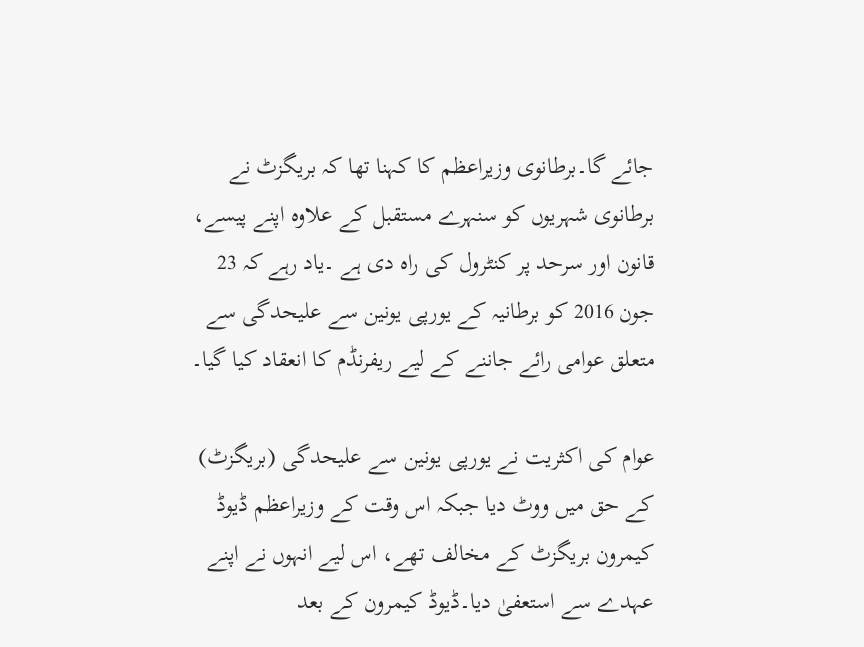جائے گا۔برطانوی وزیراعظم کا کہنا تھا کہ بریگزٹ نے برطانوی شہریوں کو سنہرے مستقبل کے علاوہ اپنے پیسے، قانون اور سرحد پر کنٹرول کی راہ دی ہے ۔یاد رہے کہ 23 جون 2016 کو برطانیہ کے یورپی یونین سے علیحدگی سے متعلق عوامی رائے جاننے کے لیے ریفرنڈم کا انعقاد کیا گیا۔

عوام کی اکثریت نے یورپی یونین سے علیحدگی (بریگزٹ) کے حق میں ووٹ دیا جبکہ اس وقت کے وزیراعظم ڈیوڈ کیمرون بریگزٹ کے مخالف تھے، اس لیے انہوں نے اپنے عہدے سے استعفیٰ دیا۔ڈیوڈ کیمرون کے بعد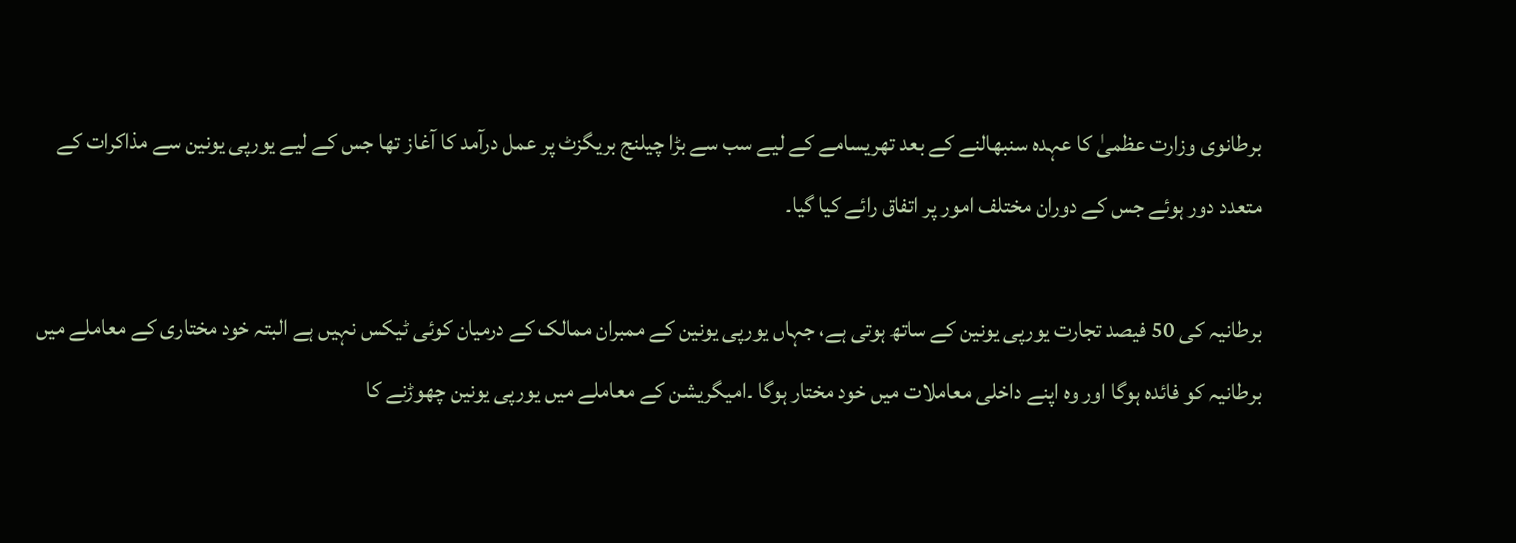برطانوی وزارت عظمیٰ کا عہدہ سنبھالنے کے بعد تھریسامے کے لیے سب سے بڑا چیلنج بریگزٹ پر عمل درآمد کا آغاز تھا جس کے لیے یورپی یونین سے مذاکرات کے متعدد دور ہوئے جس کے دوران مختلف امور پر اتفاق رائے کیا گیا۔

برطانیہ کی 50 فیصد تجارت یورپی یونین کے ساتھ ہوتی ہے، جہاں یورپی یونین کے ممبران ممالک کے درمیان کوئی ٹیکس نہیں ہے البتہ خود مختاری کے معاملے میں برطانیہ کو فائدہ ہوگا اور وہ اپنے داخلی معاملات میں خود مختار ہوگا ۔امیگریشن کے معاملے میں یورپی یونین چھوڑنے کا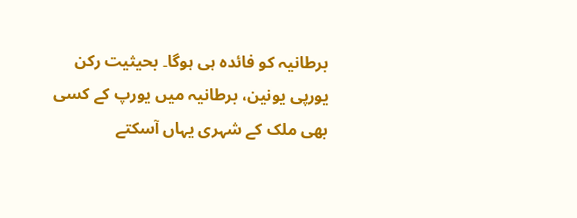برطانیہ کو فائدہ ہی ہوگا۔ بحیثیت رکن یورپی یونین، برطانیہ میں یورپ کے کسی بھی ملک کے شہری یہاں آسکتے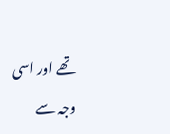تھے اور اسی وجہ سے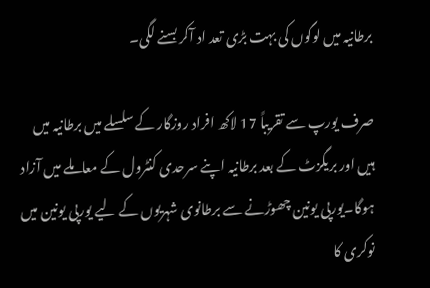برطانیہ میں لوگوں کی بہت بڑی تعد اد آکر بسنے لگی۔

صرف یورپ سے تقریباً 17 لاکھ افراد روزگار کے سلسلے میں برطانیہ میں ہیں اور بریگزٹ کے بعد برطانیہ اپنے سرحدی کنٹرول کے معاملے میں آزاد ہوگا۔یورپی یونین چھوڑنے سے برطانوی شہریوں کے لیے یورپی یونین میں نوکری کا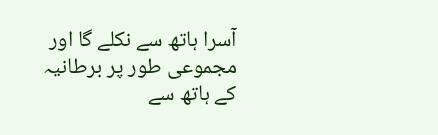آسرا ہاتھ سے نکلے گا اور مجموعی طور پر برطانیہ کے ہاتھ سے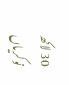30 لاکھ نوکریاں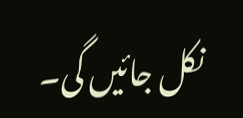نکل جائیں گی۔